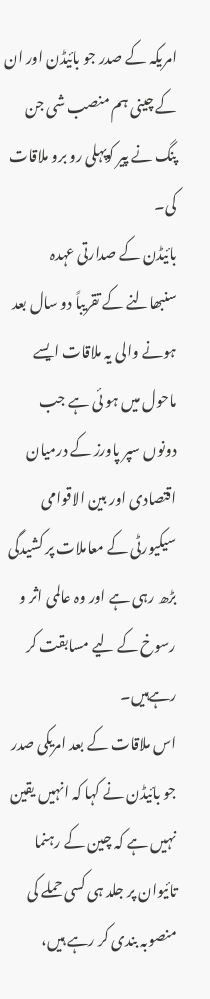امریکہ کے صدر جو بائیڈن اور ان کے چینی ہم منصب شی جن پنگ نے پیر کوپہلی رو برو ملاقات کی۔
بائیڈن کے صدارتی عہدہ سنبھالنے کے تقریباً دو سال بعد ہونے والی یہ ملاقات ایسے ماحول میں ہو ئی ہے جب دونوں سپر پاورز کے درمیان اقتصادی اور بین الاقوامی سیکیورٹی کے معاملات پر کشیدگی بڑھ رہی ہے اور وہ عالمی اثر و رسوخ کے لیے مسابقت کر رہےہیں۔
اس ملاقات کے بعد امریکی صدر جو بائیڈن نے کہا کہ انہیں یقین نہیں ہے کہ چین کے رہنما تائیوان پر جلد ہی کسی حملے کی منصوبہ بندی کر رہے ہیں،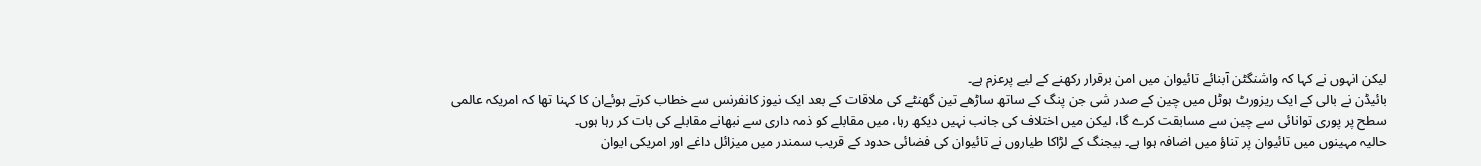لیکن انہوں نے کہا کہ واشنگٹن آبنائے تائیوان میں امن برقرار رکھنے کے لیے پرعزم ہے۔
بائیڈن نے بالی کے ایک ریزورٹ ہوٹل میں چین کے صدر شی جن پنگ کے ساتھ ساڑھے تین گھنٹے کی ملاقات کے بعد ایک نیوز کانفرنس سے خطاب کرتے ہوئےان کا کہنا تھا کہ امریکہ عالمی سطح پر پوری توانائی سے چین سے مسابقت کرے گا، لیکن میں اختلاف کی جانب نہیں دیکھ رہا، میں مقابلے کو ذمہ داری سے نبھانے مقابلے کی بات کر رہا ہوں۔
حالیہ مہینوں میں تائیوان پر تناؤ میں اضافہ ہوا ہے۔ بیجنگ کے لڑاکا طیاروں نے تائیوان کی فضائی حدود کے قریب سمندر میں میزائل داغے اور امریکی ایوان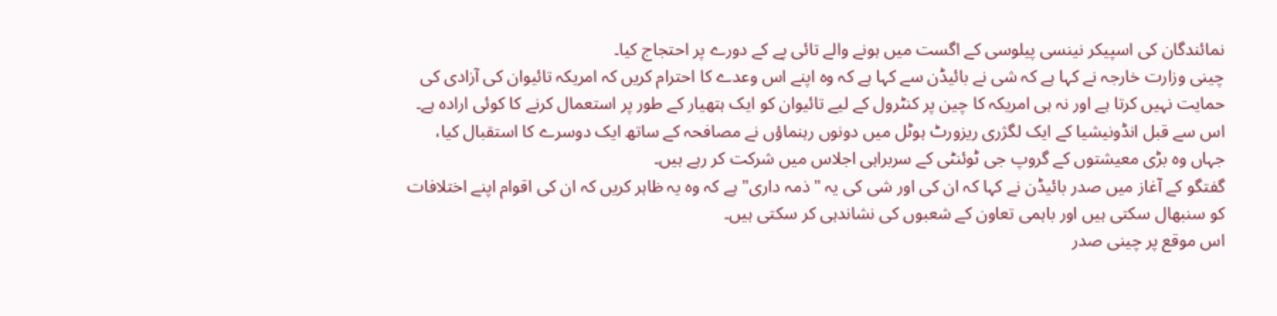نمائندگان کی اسپیکر نینسی پیلوسی کے اگست میں ہونے والے تائی پے کے دورے پر احتجاج کیا۔
چینی وزارت خارجہ نے کہا ہے کہ شی نے بائیڈن سے کہا ہے کہ وہ اپنے اس وعدے کا احترام کریں کہ امریکہ تائیوان کی آزادی کی حمایت نہیں کرتا ہے اور نہ ہی امریکہ کا چین پر کنٹرول کے لیے تائیوان کو ایک ہتھیار کے طور پر استعمال کرنے کا کوئی ارادہ ہے۔
اس سے قبل انڈونیشیا کے ایک لگژری ریزورٹ ہوٹل میں دونوں رہنماؤں نے مصافحہ کے ساتھ ایک دوسرے کا استقبال کیا، جہاں وہ بڑی معیشتوں کے گروپ جی ٹوئنٹی کے سربراہی اجلاس میں شرکت کر رہے ہیں۔
گفتگو کے آغاز میں صدر بائیڈن نے کہا کہ ان کی اور شی کی یہ "ذمہ داری" ہے کہ وہ یہ ظاہر کریں کہ ان کی اقوام اپنے اختلافات کو سنبھال سکتی ہیں اور باہمی تعاون کے شعبوں کی نشاندہی کر سکتی ہیں۔
اس موقع پر چینی صدر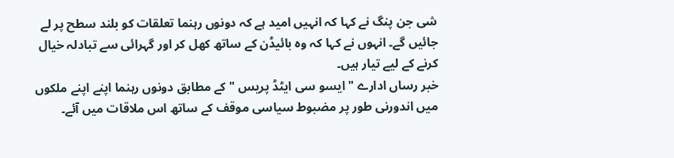شی جن پنگ نے کہا کہ انہیں امید ہے کہ دونوں رہنما تعلقات کو بلند سطح پر لے جائیں گے۔ انہوں نے کہا کہ وہ بائیڈن کے ساتھ کھل کر اور گہرائی سے تبادلہ خیال کرنے کے لیے تیار ہیں۔
خبر رساں ادارے " ایسو سی ایٹڈ پریس " کے مطابق دونوں رہنما اپنے اپنے ملکوں میں اندورنی طور پر مضبوط سیاسی موقف کے ساتھ اس ملاقات میں آئے۔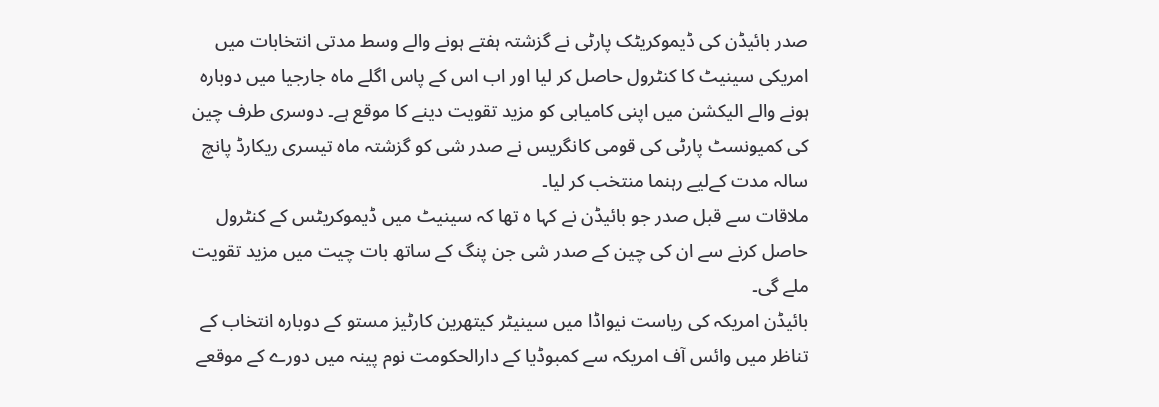صدر بائیڈن کی ڈیموکریٹک پارٹی نے گزشتہ ہفتے ہونے والے وسط مدتی انتخابات میں امریکی سینیٹ کا کنٹرول حاصل کر لیا اور اب اس کے پاس اگلے ماہ جارجیا میں دوبارہ ہونے والے الیکشن میں اپنی کامیابی کو مزید تقویت دینے کا موقع ہے۔ دوسری طرف چین کی کمیونسٹ پارٹی کی قومی کانگریس نے صدر شی کو گزشتہ ماہ تیسری ریکارڈ پانچ سالہ مدت کےلیے رہنما منتخب کر لیا۔
ملاقات سے قبل صدر جو بائیڈن نے کہا ہ تھا کہ سینیٹ میں ڈیموکریٹس کے کنٹرول حاصل کرنے سے ان کی چین کے صدر شی جن پنگ کے ساتھ بات چیت میں مزید تقویت ملے گی۔
بائیڈن امریکہ کی ریاست نیواڈا میں سینیٹر کیتھرین کارٹیز مستو کے دوبارہ انتخاب کے تناظر میں وائس آف امریکہ سے کمبوڈیا کے دارالحکومت نوم پینہ میں دورے کے موقعے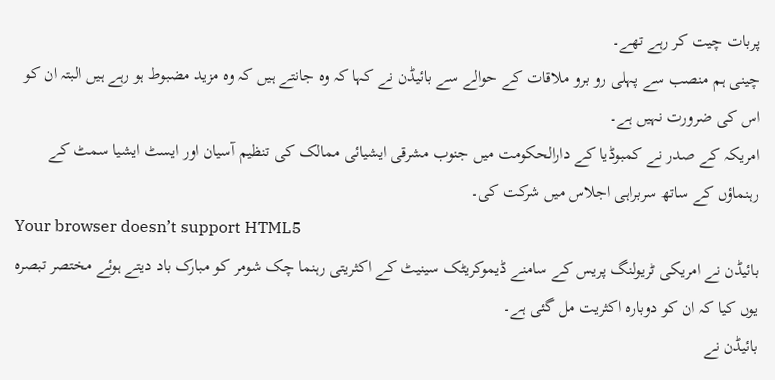پربات چیت کر رہے تھے۔
چینی ہم منصب سے پہلی رو برو ملاقات کے حوالے سے بائیڈن نے کہا کہ وہ جانتے ہیں کہ وہ مزید مضبوط ہو رہے ہیں البتہ ان کو اس کی ضرورت نہیں ہے۔
امریکہ کے صدر نے کمبوڈیا کے دارالحکومت میں جنوب مشرقی ایشیائی ممالک کی تنظیم آسیان اور ایسٹ ایشیا سمٹ کے رہنماؤں کے ساتھ سربراہی اجلاس میں شرکت کی۔
Your browser doesn’t support HTML5
بائیڈن نے امریکی ٹریولنگ پریس کے سامنے ڈیموکریٹک سینیٹ کے اکثریتی رہنما چک شومر کو مبارک باد دیتے ہوئے مختصر تبصرہ یوں کیا کہ ان کو دوبارہ اکثریت مل گئی ہے۔
بائیڈن نے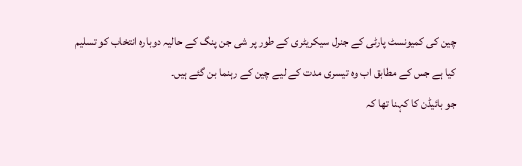چین کی کمیونسٹ پارٹی کے جنرل سیکریٹری کے طور پر شی جن پنگ کے حالیہ دوبارہ انتخاب کو تسلیم کیا ہے جس کے مطابق اب وہ تیسری مدت کے لیے چین کے رہنما بن گئے ہیں۔
جو بائیڈن کا کہنا تھا کہ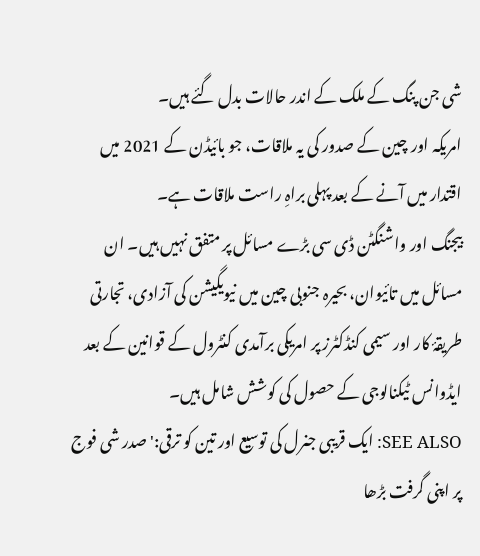شی جن پنگ کے ملک کے اندر حالات بدل گئے ہیں۔
امریکہ اور چین کے صدور کی یہ ملاقات، جو بائیڈن کے 2021 میں اقتدار میں آنے کے بعد پہلی براہِ راست ملاقات ہے۔
بیجنگ اور واشنگٹن ڈی سی بڑے مسائل پر متفق نہیں ہیں۔ ان مسائل میں تائیوان، بحیرہ جنوبی چین میں نیویگیشن کی آزادی، تجارتی طریقۂ کار اور سیمی کنڈکٹرز پر امریکی برآمدی کنٹرول کے قوانین کے بعد ایڈوانس ٹیکنالوجی کے حصول کی کوشش شامل ہیں۔
SEE ALSO: ایک قریبی جنرل کی توسیع اور تین کو ترقی:'صدر شی فوج پر اپنی گرفت بڑھا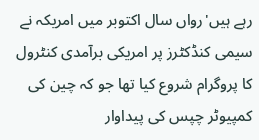رہے ہیں'رواں سال اکتوبر میں امریکہ نے سیمی کنڈکٹرز پر امریکی برآمدی کنٹرول کا پروگرام شروع کیا تھا جو کہ چین کی کمپیوٹر چپس کی پیداوار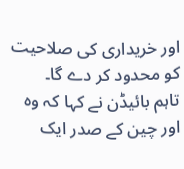اور خریداری کی صلاحیت کو محدود کر دے گا۔
تاہم بائیڈن نے کہا کہ وہ اور چین کے صدر ایک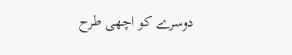دوسرے کو اچھی طرح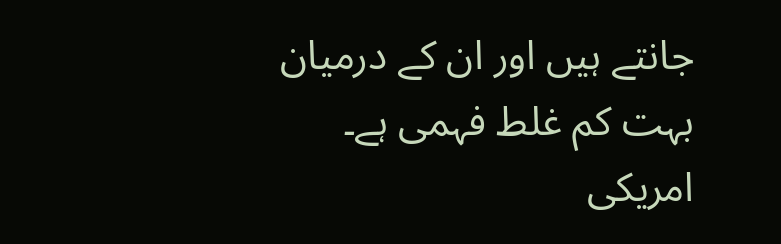جانتے ہیں اور ان کے درمیان بہت کم غلط فہمی ہے۔
امریکی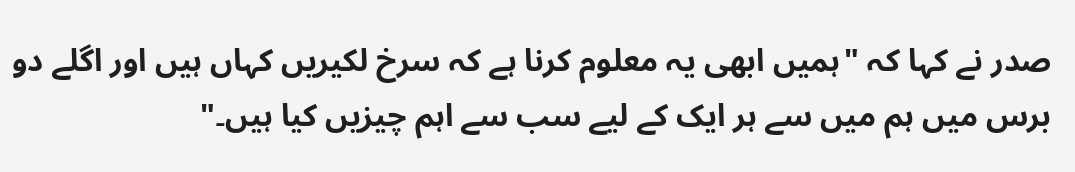صدر نے کہا کہ "ہمیں ابھی یہ معلوم کرنا ہے کہ سرخ لکیریں کہاں ہیں اور اگلے دو برس میں ہم میں سے ہر ایک کے لیے سب سے اہم چیزیں کیا ہیں۔"